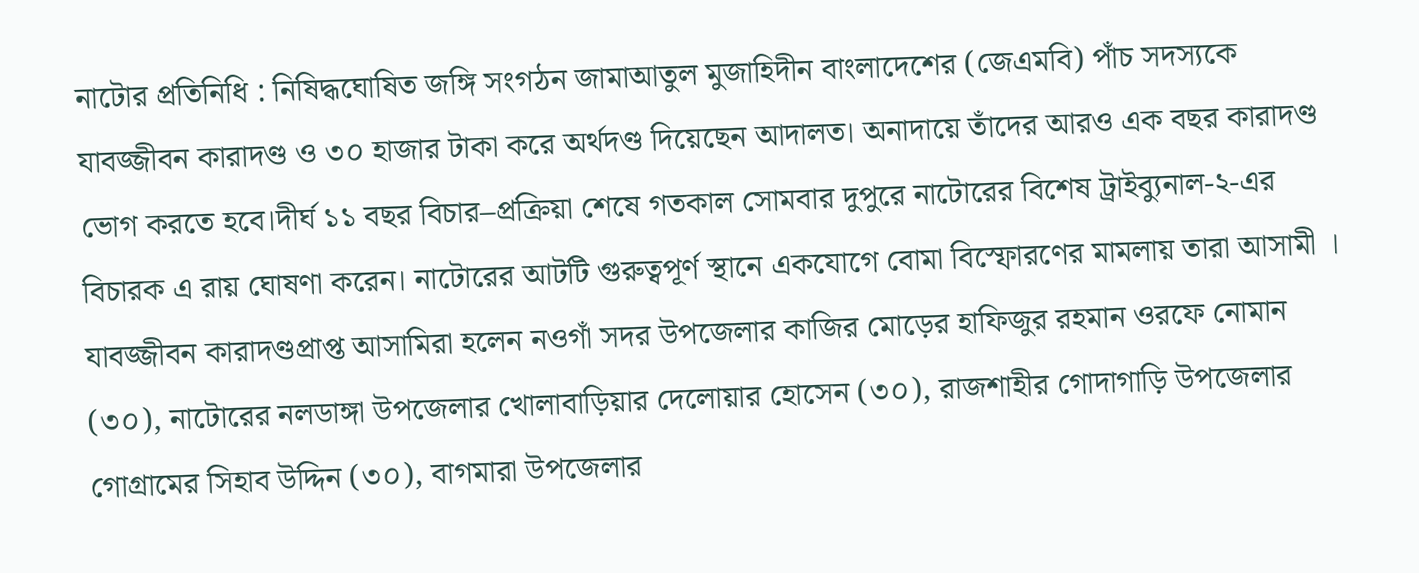নাটোর প্রতিনিধি : নিষিদ্ধঘোষিত জঙ্গি সংগঠন জামাআতুল মুজাহিদীন বাংলাদেশের (জেএমবি) পাঁচ সদস্যকে যাবজ্জীবন কারাদণ্ড ও ৩০ হাজার টাকা করে অর্থদণ্ড দিয়েছেন আদালত। অনাদায়ে তাঁদের আরও এক বছর কারাদণ্ড ভোগ করতে হবে।দীর্ঘ ১১ বছর বিচার–প্রক্রিয়া শেষে গতকাল সোমবার দুপুরে নাটোরের বিশেষ ট্রাইব্যুনাল-২-এর বিচারক এ রায় ঘোষণা করেন। নাটোরের আটটি গুরুত্বপূর্ণ স্থানে একযোগে বোমা বিস্ফোরণের মামলায় তারা আসামী ।
যাবজ্জীবন কারাদণ্ডপ্রাপ্ত আসামিরা হলেন নওগাঁ সদর উপজেলার কাজির মোড়ের হাফিজুর রহমান ওরফে নোমান (৩০), নাটোরের নলডাঙ্গা উপজেলার খোলাবাড়িয়ার দেলোয়ার হোসেন (৩০), রাজশাহীর গোদাগাড়ি উপজেলার গোগ্রামের সিহাব উদ্দিন (৩০), বাগমারা উপজেলার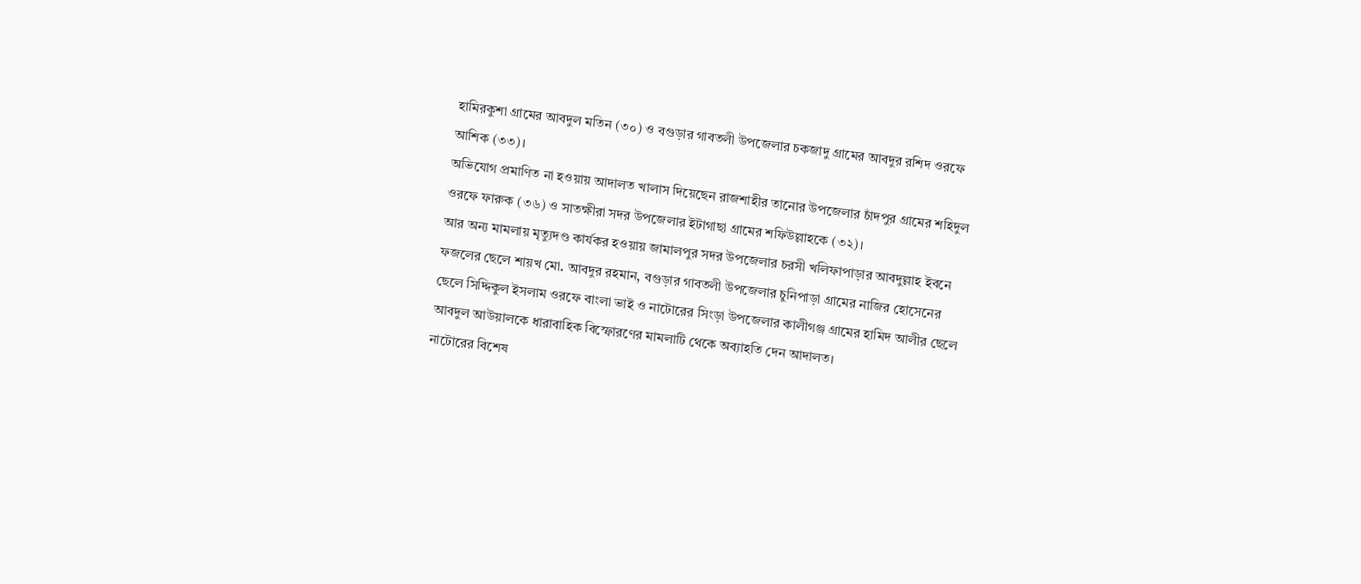হামিরকুশা গ্রামের আবদুল মতিন (৩০) ও বগুড়ার গাবতলী উপজেলার চকজাদু গ্রামের আবদুর রশিদ ওরফে আশিক (৩৩)।
অভিযোগ প্রমাণিত না হওয়ায় আদালত খালাস দিয়েছেন রাজশাহীর তানোর উপজেলার চাঁদপুর গ্রামের শহিদুল ওরফে ফারুক (৩৬) ও সাতক্ষীরা সদর উপজেলার ইটাগাছা গ্রামের শফিউল্লাহকে (৩২)।
আর অন্য মামলায় মৃত্যুদণ্ড কার্যকর হওয়ায় জামালপুর সদর উপজেলার চরসী খলিফাপাড়ার আবদুল্লাহ ইবনে ফজলের ছেলে শায়খ মো. আবদুর রহমান, বগুড়ার গাবতলী উপজেলার চুনিপাড়া গ্রামের নাজির হোসেনের ছেলে সিদ্দিকুল ইসলাম ওরফে বাংলা ভাই ও নাটোরের সিংড়া উপজেলার কালীগঞ্জ গ্রামের হামিদ আলীর ছেলে আবদুল আউয়ালকে ধারাবাহিক বিস্ফোরণের মামলাটি থেকে অব্যাহতি দেন আদালত।
নাটোরের বিশেষ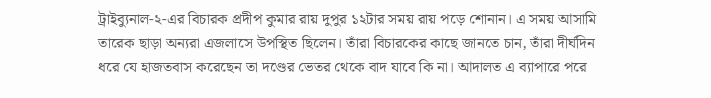ট্রাইব্যুনাল-২-এর বিচারক প্রদীপ কুমার রায় দুপুর ১২টার সময় রায় পড়ে শোনান। এ সময় আসামি তারেক ছাড়া অন্যরা এজলাসে উপস্থিত ছিলেন। তাঁরা বিচারকের কাছে জানতে চান, তাঁরা দীর্ঘদিন ধরে যে হাজতবাস করেছেন তা দণ্ডের ভেতর থেকে বাদ যাবে কি না। আদালত এ ব্যাপারে পরে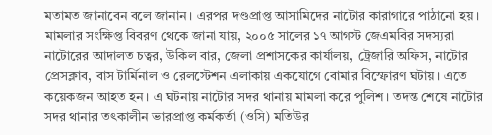মতামত জানাবেন বলে জানান। এরপর দণ্ডপ্রাপ্ত আসামিদের নাটোর কারাগারে পাঠানো হয়।
মামলার সংক্ষিপ্ত বিবরণ থেকে জানা যায়, ২০০৫ সালের ১৭ আগস্ট জেএমবির সদস্যরা নাটোরের আদালত চত্বর, উকিল বার, জেলা প্রশাসকের কার্যালয়, ট্রেজারি অফিস, নাটোর প্রেসক্লাব, বাস টার্মিনাল ও রেলস্টেশন এলাকায় একযোগে বোমার বিস্ফোরণ ঘটায়। এতে কয়েকজন আহত হন। এ ঘটনায় নাটোর সদর থানায় মামলা করে পুলিশ। তদন্ত শেষে নাটোর সদর থানার তৎকালীন ভারপ্রাপ্ত কর্মকর্তা (ওসি) মতিউর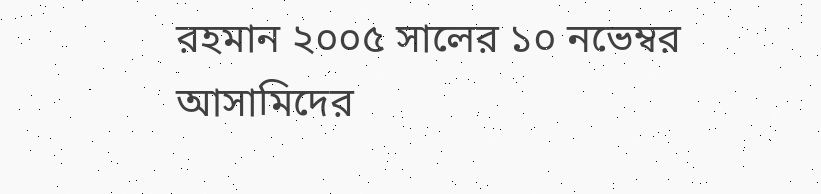রহমান ২০০৫ সালের ১০ নভেম্বর আসামিদের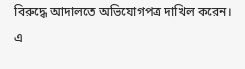বিরুদ্ধে আদালতে অভিযোগপত্র দাখিল করেন।
এ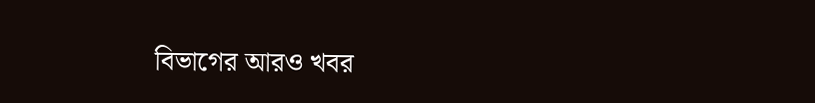বিভাগের আরও খবর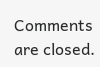Comments are closed.